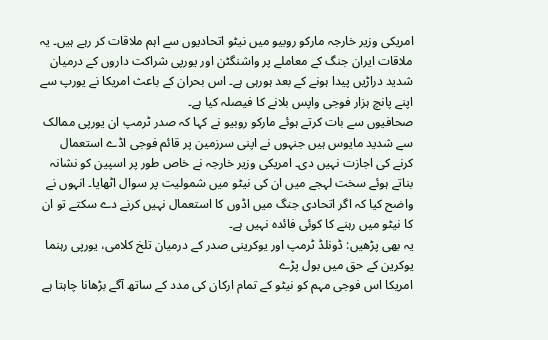امریکی وزیر خارجہ مارکو روبیو میں نیٹو اتحادیوں سے اہم ملاقات کر رہے ہیں۔ یہ ملاقات ایران جنگ کے معاملے پر واشنگٹن اور یورپی شراکت داروں کے درمیان شدید دراڑیں پیدا ہونے کے بعد ہورہی ہے۔ اس بحران کے باعث امریکا نے یورپ سے اپنے پانچ ہزار فوجی واپس بلانے کا فیصلہ کیا ہے۔
صحافیوں سے بات کرتے ہوئے مارکو روبیو نے کہا کہ صدر ٹرمپ ان یورپی ممالک سے شدید مایوس ہیں جنہوں نے اپنی سرزمین پر قائم فوجی اڈے استعمال کرنے کی اجازت نہیں دی۔ امریکی وزیر خارجہ نے خاص طور پر اسپین کو نشانہ بناتے ہوئے سخت لہجے میں ان کی نیٹو میں شمولیت پر سوال اٹھایا۔ انہوں نے واضح کیا کہ اگر اتحادی جنگ میں اڈوں کا استعمال نہیں کرنے دے سکتے تو ان کا نیٹو میں رہنے کا کوئی فائدہ نہیں ہے۔
یہ بھی پڑھیں: ڈونلڈ ٹرمپ اور یوکرینی صدر کے درمیان تلخ کلامی، یورپی رہنما یوکرین کے حق میں بول پڑے
امریکا اس فوجی مہم کو نیٹو کے تمام ارکان کی مدد کے ساتھ آگے بڑھانا چاہتا ہے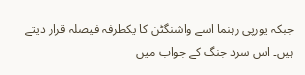جبکہ یورپی رہنما اسے واشنگٹن کا یکطرفہ فیصلہ قرار دیتے ہیں۔ اس سرد جنگ کے جواب میں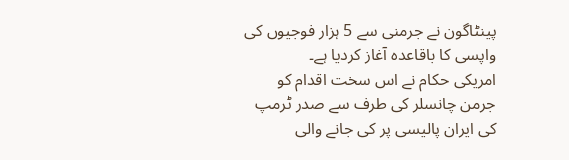پینٹاگون نے جرمنی سے 5 ہزار فوجیوں کی واپسی کا باقاعدہ آغاز کردیا ہے۔
امریکی حکام نے اس سخت اقدام کو جرمن چانسلر کی طرف سے صدر ٹرمپ کی ایران پالیسی پر کی جانے والی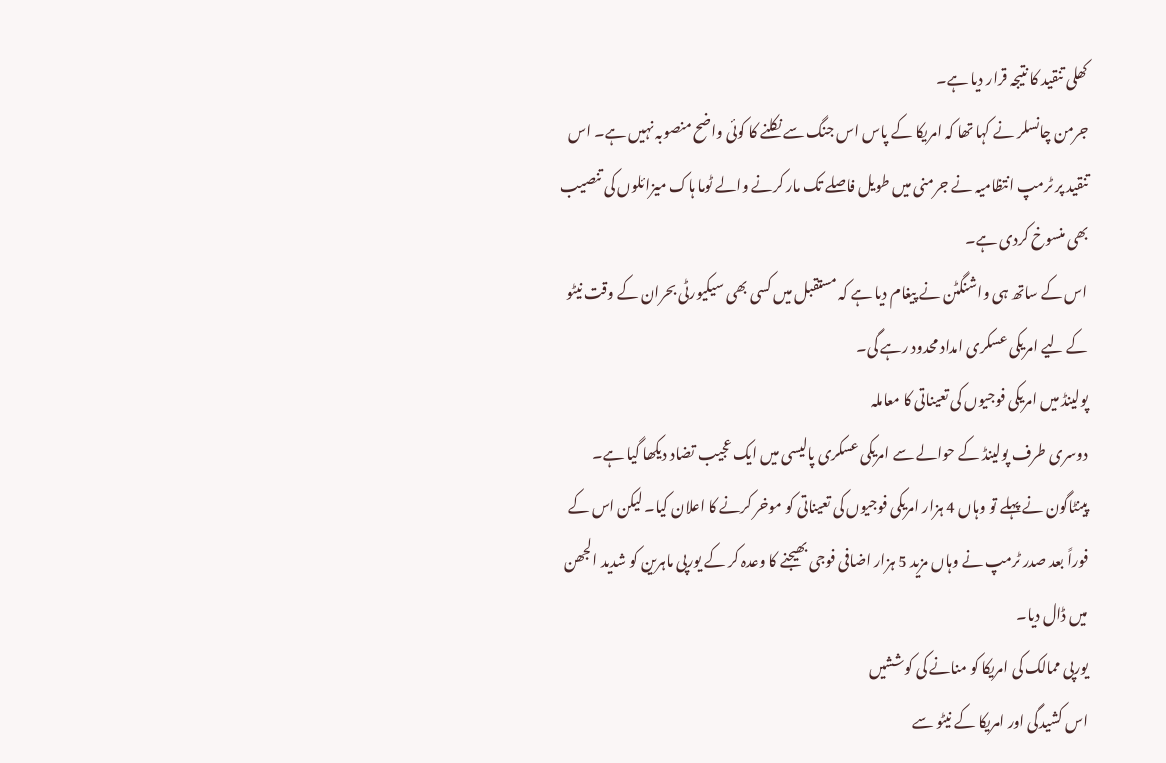کھلی تنقید کا نتیجہ قرار دیا ہے۔
جرمن چانسلر نے کہا تھا کہ امریکا کے پاس اس جنگ سے نکلنے کا کوئی واضح منصوبہ نہیں ہے۔ اس تنقید پر ٹرمپ انتظامیہ نے جرمنی میں طویل فاصلے تک مار کرنے والے ٹوما ہاک میزائلوں کی تنصیب بھی منسوخ کردی ہے۔
اس کے ساتھ ہی واشنگٹن نے پیغام دیا ہے کہ مستقبل میں کسی بھی سیکیورٹی بحران کے وقت نیٹو کے لیے امریکی عسکری امداد محدود رہے گی۔
پولینڈ میں امریکی فوجیوں کی تعیناتی کا معاملہ
دوسری طرف پولینڈ کے حوالے سے امریکی عسکری پالیسی میں ایک عجیب تضاد دیکھا گیا ہے۔ پینٹاگون نے پہلے تو وہاں 4 ہزار امریکی فوجیوں کی تعیناتی کو موخر کرنے کا اعلان کیا۔ لیکن اس کے فوراً بعد صدر ٹرمپ نے وہاں مزید 5 ہزار اضافی فوجی بھیجنے کا وعدہ کر کے یورپی ماہرین کو شدید الجھن میں ڈال دیا۔
یورپی ممالک کی امریکا کو منانے کی کوششیں
اس کشیدگی اور امریکا کے نیٹو سے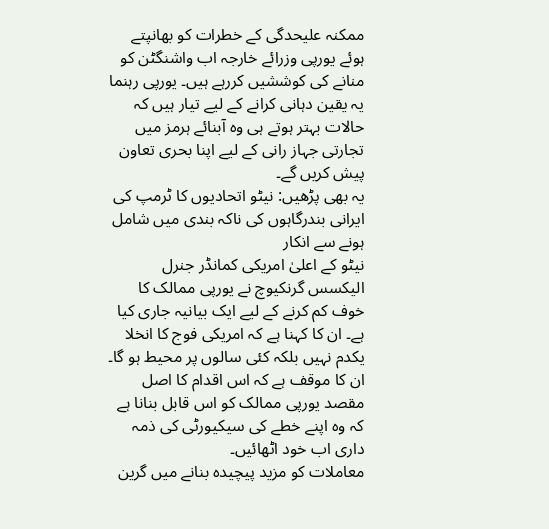ممکنہ علیحدگی کے خطرات کو بھانپتے ہوئے یورپی وزرائے خارجہ اب واشنگٹن کو منانے کی کوششیں کررہے ہیں۔ یورپی رہنما یہ یقین دہانی کرانے کے لیے تیار ہیں کہ حالات بہتر ہوتے ہی وہ آبنائے ہرمز میں تجارتی جہاز رانی کے لیے اپنا بحری تعاون پیش کریں گے۔
یہ بھی پڑھیں: نیٹو اتحادیوں کا ٹرمپ کی ایرانی بندرگاہوں کی ناکہ بندی میں شامل ہونے سے انکار
نیٹو کے اعلیٰ امریکی کمانڈر جنرل الیکسس گرنکیوچ نے یورپی ممالک کا خوف کم کرنے کے لیے ایک بیانیہ جاری کیا ہے۔ ان کا کہنا ہے کہ امریکی فوج کا انخلا یکدم نہیں بلکہ کئی سالوں پر محیط ہو گا۔ ان کا موقف ہے کہ اس اقدام کا اصل مقصد یورپی ممالک کو اس قابل بنانا ہے کہ وہ اپنے خطے کی سیکیورٹی کی ذمہ داری اب خود اٹھائیں۔
معاملات کو مزید پیچیدہ بنانے میں گرین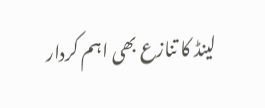لینڈ کا تنازع بھی اہم کردار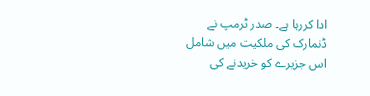ادا کررہا ہے۔ صدر ٹرمپ نے ڈنمارک کی ملکیت میں شامل اس جزیرے کو خریدنے کی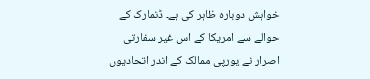خواہش دوبارہ ظاہر کی ہے۔ ڈنمارک کے حوالے سے امریکا کے اس غیر سفارتی اصرار نے یورپی ممالک کے اندر اتحادیوں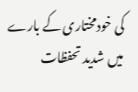کی خودمختاری کے بارے میں شدید تحفظات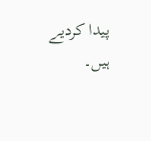پیدا کردیے ہیں۔